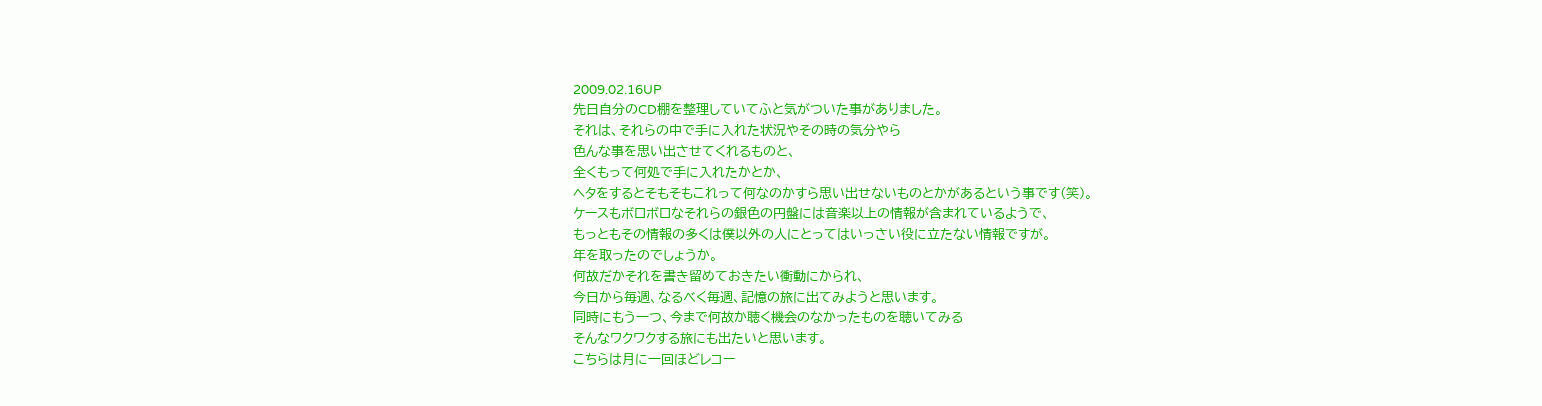2009.02.16UP
先日自分のCD棚を整理していてふと気がついた事がありました。
それは、それらの中で手に入れた状況やその時の気分やら
色んな事を思い出させてくれるものと、
全くもって何処で手に入れたかとか、
ヘタをするとそもそもこれって何なのかすら思い出せないものとかがあるという事です(笑)。
ケースもボロボロなそれらの銀色の円盤には音楽以上の情報が含まれているようで、
もっともその情報の多くは僕以外の人にとってはいっさい役に立たない情報ですが。
年を取ったのでしょうか。
何故だかそれを書き留めておきたい衝動にかられ、
今日から毎週、なるべく毎週、記憶の旅に出てみようと思います。
同時にもう一つ、今まで何故か聴く機会のなかったものを聴いてみる
そんなワクワクする旅にも出たいと思います。
こちらは月に一回ほどレコー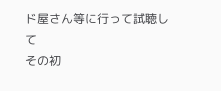ド屋さん等に行って試聴して
その初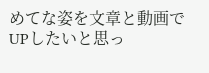めてな姿を文章と動画でUPしたいと思っ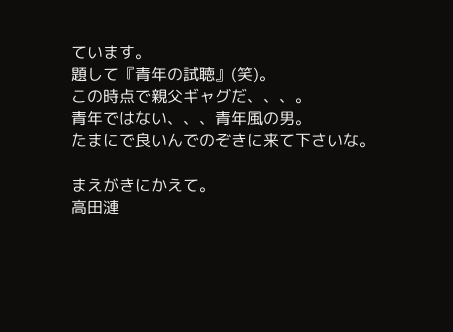ています。
題して『青年の試聴』(笑)。
この時点で親父ギャグだ、、、。
青年ではない、、、青年風の男。
たまにで良いんでのぞきに来て下さいな。

まえがきにかえて。
高田漣